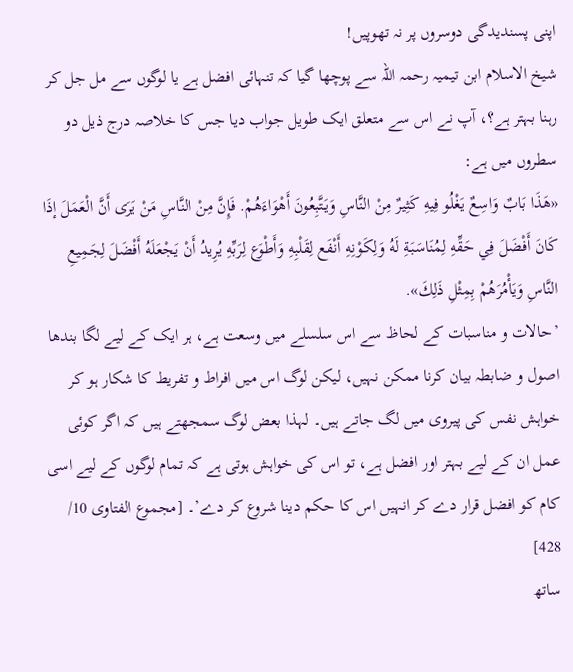اپنی پسندیدگی دوسروں پر نہ تھوپیں!
شیخ الاسلام ابن تیمیہ رحمہ اللہ سے پوچھا گیا کہ تنہائی افضل ہے یا لوگوں سے مل جل کر رہنا بہتر ہے؟، آپ نے اس سے متعلق ایک طویل جواب دیا جس کا خلاصہ درج ذیل دو سطروں میں ہے:
«هَذَا بَابٌ وَاسِعٌ يَغْلُو فِيهِ كَثِيرٌ مِنْ النَّاسِ وَيَتَّبِعُونَ أَهْوَاءَهُمْ. فَإِنَّ مِنْ النَّاسِ مَنْ يَرَى أَنَّ الْعَمَلَ إذَا كَانَ أَفْضَلَ فِي حَقِّهِ لِمُنَاسَبَةِ لَهُ وَلِكَوْنِهِ أَنْفَع لِقَلْبِهِ وَأَطْوَع لِرَبِّهِ يُرِيدُ أَنْ يَجْعَلَهُ أَفْضَلَ لِجَمِيعِ النَّاسِ وَيَأْمُرَهُمْ بِمِثْلِ ذَلِكَ».
’حالات و مناسبات کے لحاظ سے اس سلسلے میں وسعت ہے، ہر ایک کے لیے لگا بندھا اصول و ضابطہ بیان کرنا ممکن نہیں، لیکن لوگ اس میں افراط و تفریط کا شکار ہو کر خواہش نفس کی پیروی میں لگ جاتے ہیں۔ لہذا بعض لوگ سمجھتے ہیں کہ اگر کوئی عمل ان کے لیے بہتر اور افضل ہے، تو اس کی خواہش ہوتی ہے کہ تمام لوگوں کے لیے اسی کام کو افضل قرار دے کر انہیں اس کا حکم دینا شروع کر دے’۔ [مجموع الفتاوى 10/ 428]
ساتھ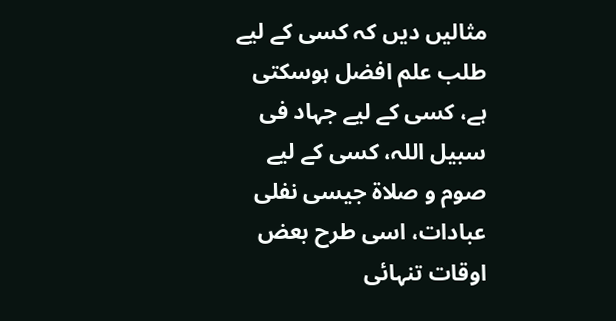مثالیں دیں کہ کسی کے لیے طلب علم افضل ہوسکتی ہے، کسی کے لیے جہاد فی سبیل اللہ، کسی کے لیے صوم و صلاۃ جیسی نفلی عبادات، اسی طرح بعض اوقات تنہائی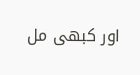اور کبھی مل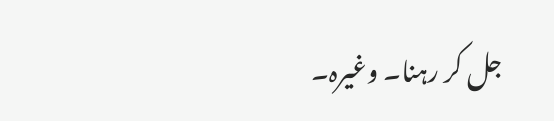جل کر رہنا۔ وغیرہ۔